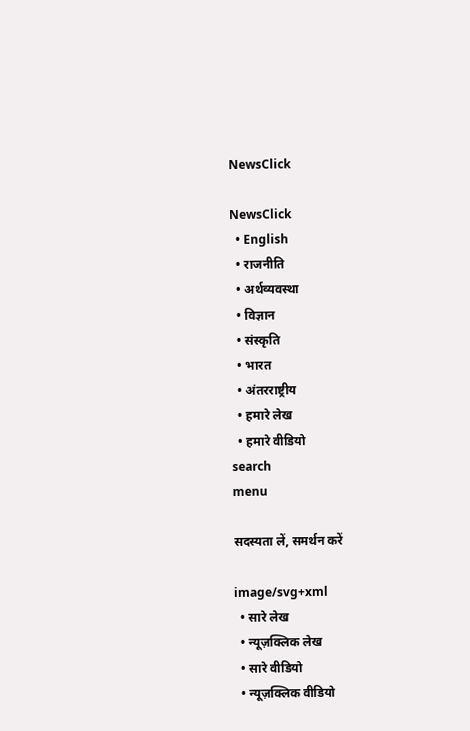NewsClick

NewsClick
  • English
  • राजनीति
  • अर्थव्यवस्था
  • विज्ञान
  • संस्कृति
  • भारत
  • अंतरराष्ट्रीय
  • हमारे लेख
  • हमारे वीडियो
search
menu

सदस्यता लें, समर्थन करें

image/svg+xml
  • सारे लेख
  • न्यूज़क्लिक लेख
  • सारे वीडियो
  • न्यूज़क्लिक वीडियो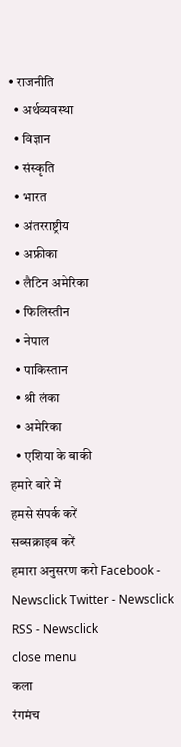• राजनीति
  • अर्थव्यवस्था
  • विज्ञान
  • संस्कृति
  • भारत
  • अंतरराष्ट्रीय
  • अफ्रीका
  • लैटिन अमेरिका
  • फिलिस्तीन
  • नेपाल
  • पाकिस्तान
  • श्री लंका
  • अमेरिका
  • एशिया के बाकी
हमारे बारे में
हमसे संपर्क करें
सब्सक्राइब करें
हमारा अनुसरण करो Facebook - Newsclick Twitter - Newsclick RSS - Newsclick
close menu
कला
रंगमंच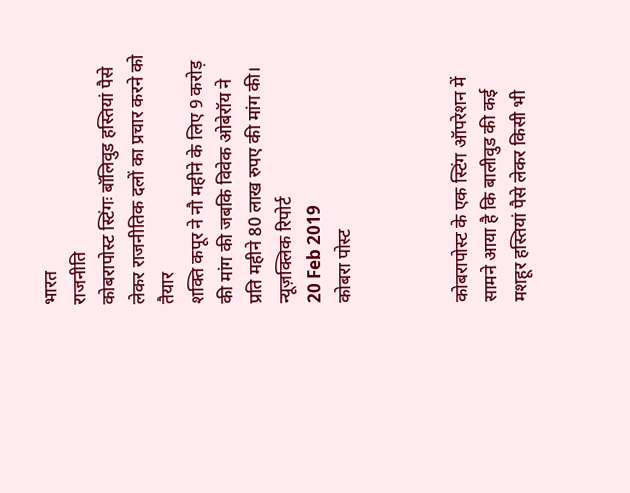भारत
राजनीति
कोबरापोस्ट स्टिंगः बॉलिवुड हस्तियां पैसे लेकर राजनीतिक दलों का प्रचार करने को तैयार
शक्ति कपूर ने नौ महीने के लिए 9 करोड़ की मांग की जबकि विवेक ओबेरॉय ने प्रति महीने 80 लाख रुपए की मांग की।
न्यूज़क्लिक रिपोर्ट
20 Feb 2019
कोबरा पोस्ट



कोबरापोस्ट के एक स्टिंग ऑपरेशन में सामने आया है कि बालीवुड की कई मशहूर हस्तियां पैसे लेकर किसी भी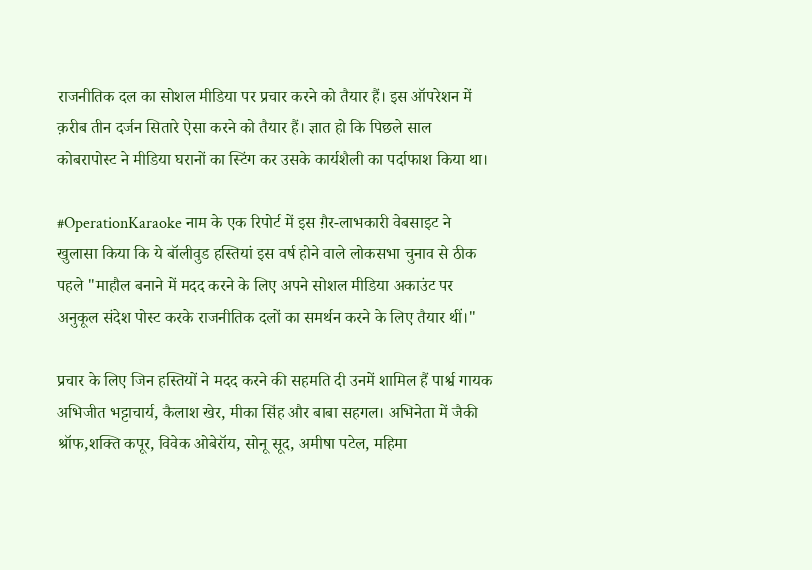राजनीतिक दल का सोशल मीडिया पर प्रचार करने को तैयार हैं। इस ऑपरेशन में क़रीब तीन दर्जन सितारे ऐसा करने को तैयार हैं। ज्ञात हो कि पिछले साल कोबरापोस्ट ने मीडिया घरानों का स्टिंग कर उसके कार्यशैली का पर्दाफाश किया था।

#OperationKaraoke नाम के एक रिपोर्ट में इस ग़ैर-लाभकारी वेबसाइट ने खुलासा किया कि ये बॉलीवुड हस्तियां इस वर्ष होने वाले लोकसभा चुनाव से ठीक पहले "माहौल बनाने में मदद करने के लिए अपने सोशल मीडिया अकाउंट पर अनुकूल संदेश पोस्ट करके राजनीतिक दलों का समर्थन करने के लिए तैयार थीं।"

प्रचार के लिए जिन हस्तियों ने मदद करने की सहमति दी उनमें शामिल हैं पार्श्व गायक अभिजीत भट्टाचार्य, कैलाश खेर, मीका सिंह और बाबा सहगल। अभिनेता में जैकी श्रॉफ,शक्ति कपूर, विवेक ओबेरॉय, सोनू सूद, अमीषा पटेल, महिमा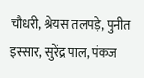चौधरी, श्रेयस तलपड़े, पुनीत इस्सार, सुरेंद्र पाल, पंकज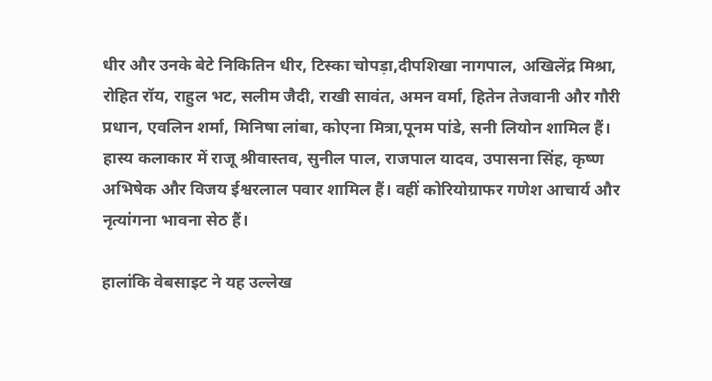धीर और उनके बेटे निकितिन धीर, टिस्का चोपड़ा,दीपशिखा नागपाल, अखिलेंद्र मिश्रा, रोहित रॉय, राहुल भट, सलीम जैदी, राखी सावंत, अमन वर्मा, हितेन तेजवानी और गौरी प्रधान, एवलिन शर्मा, मिनिषा लांबा, कोएना मित्रा,पूनम पांडे, सनी लियोन शामिल हैं। हास्य कलाकार में राजू श्रीवास्तव, सुनील पाल, राजपाल यादव, उपासना सिंह, कृष्ण अभिषेक और विजय ईश्वरलाल पवार शामिल हैं। वहीं कोरियोग्राफर गणेश आचार्य और नृत्यांगना भावना सेठ हैं।

हालांकि वेबसाइट ने यह उल्लेख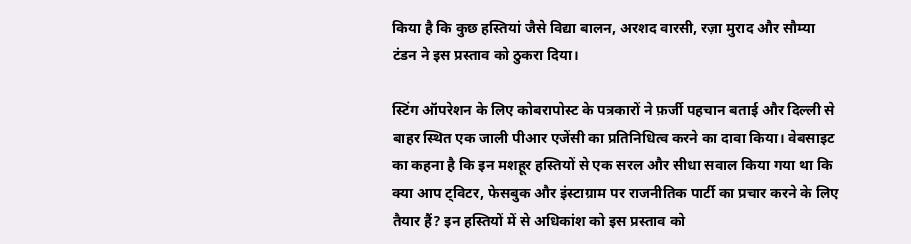किया है कि कुछ हस्तियां जैसे विद्या बालन, अरशद वारसी, रज़ा मुराद और सौम्या टंडन ने इस प्रस्ताव को ठुकरा दिया।

स्टिंग ऑपरेशन के लिए कोबरापोस्ट के पत्रकारों ने फ़र्जी पहचान बताई और दिल्ली से बाहर स्थित एक जाली पीआर एजेंसी का प्रतिनिधित्व करने का दावा किया। वेबसाइट का कहना है कि इन मशहूर हस्तियों से एक सरल और सीधा सवाल किया गया था कि क्या आप ट्विटर, फेसबुक और इंस्टाग्राम पर राजनीतिक पार्टी का प्रचार करने के लिए तैयार हैं? इन हस्तियों में से अधिकांश को इस प्रस्ताव को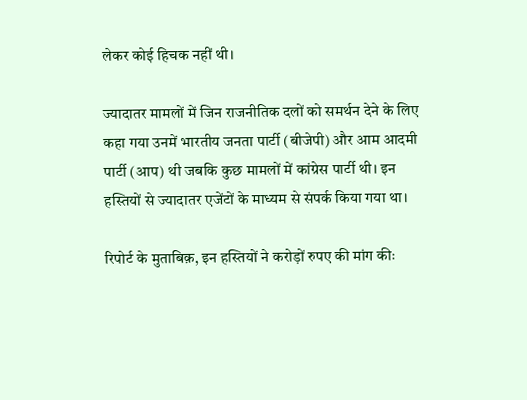लेकर कोई हिचक नहीं थी।

ज्यादातर मामलों में जिन राजनीतिक दलों को समर्थन देने के लिए कहा गया उनमें भारतीय जनता पार्टी (बीजेपी) और आम आदमी पार्टी (आप) थी जबकि कुछ मामलों में कांग्रेस पार्टी थी। इन हस्तियों से ज्यादातर एजेंटों के माध्यम से संपर्क किया गया था।

रिपोर्ट के मुताबिक़, इन हस्तियों ने करोड़ों रुपए की मांग कीः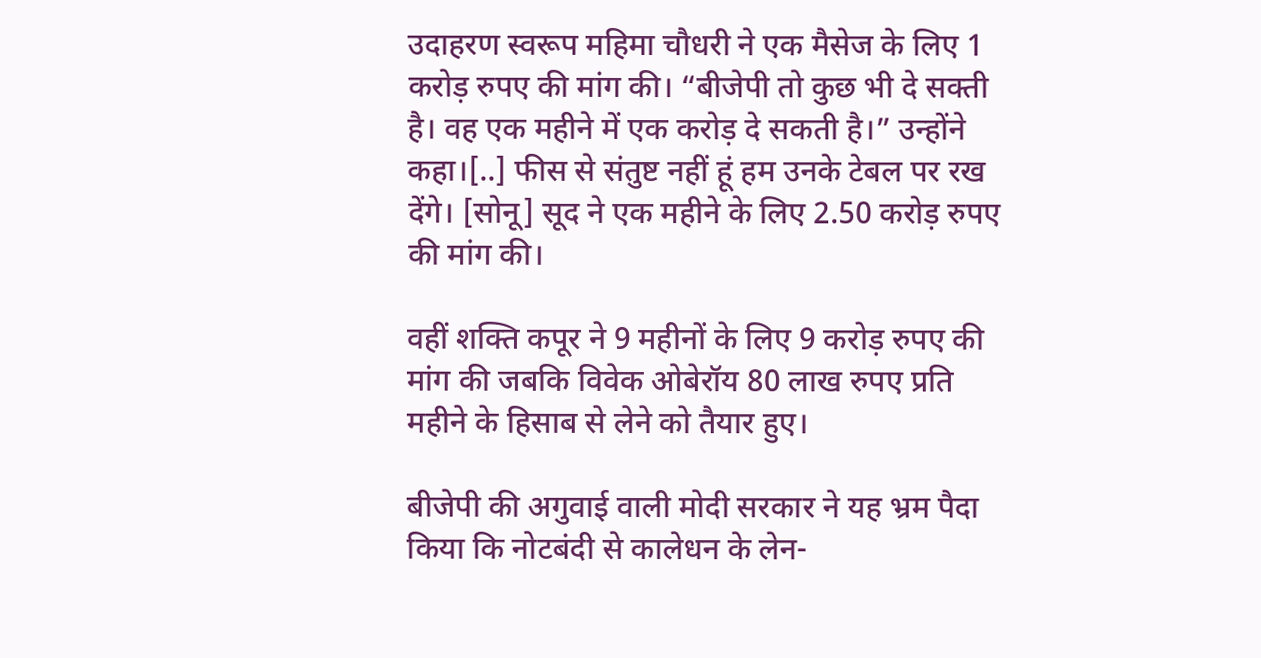उदाहरण स्वरूप महिमा चौधरी ने एक मैसेज के लिए 1 करोड़ रुपए की मांग की। “बीजेपी तो कुछ भी दे सक्ती है। वह एक महीने में एक करोड़ दे सकती है।” उन्होंने कहा।[..] फीस से संतुष्ट नहीं हूं हम उनके टेबल पर रख देंगे। [सोनू] सूद ने एक महीने के लिए 2.50 करोड़ रुपए की मांग की।

वहीं शक्ति कपूर ने 9 महीनों के लिए 9 करोड़ रुपए की मांग की जबकि विवेक ओबेरॉय 80 लाख रुपए प्रति महीने के हिसाब से लेने को तैयार हुए।

बीजेपी की अगुवाई वाली मोदी सरकार ने यह भ्रम पैदा किया कि नोटबंदी से कालेधन के लेन-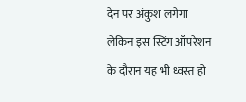देन पर अंकुश लगेगा लेकिन इस स्टिंग ऑपरेशन के दौरान यह भी ध्वस्त हो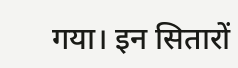गया। इन सितारों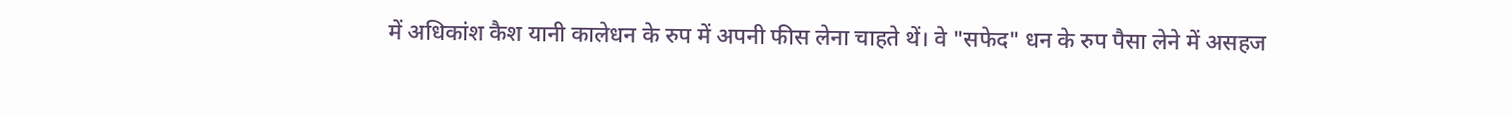में अधिकांश कैश यानी कालेधन के रुप में अपनी फीस लेना चाहते थें। वे "सफेद" धन के रुप पैसा लेने में असहज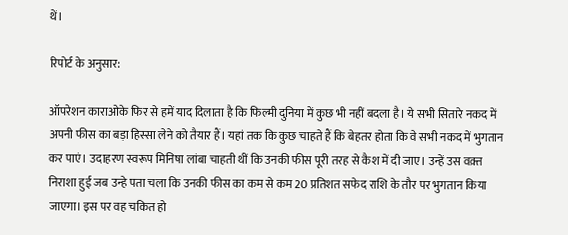थें।

रिपोर्ट के अनुसार:

ऑपरेशन काराओके फिर से हमें याद दिलाता है कि फिल्मी दुनिया में कुछ भी नहीं बदला है। ये सभी सितारे नकद में अपनी फीस का बड़ा हिस्सा लेने को तैयार हैं। यहां तक कि कुछ चाहते हैं कि बेहतर होता कि वे सभी नकद में भुगतान कर पाएं। उदाहरण स्वरूप मिनिषा लांबा चाहती थीं कि उनकी फीस पूरी तरह से कैश में दी जाए। उन्हें उस वक़्त निराशा हुई जब उन्हे पता चला कि उनकी फीस का कम से कम 20 प्रतिशत सफेद राशि के तौर पर भुगतान किया जाएगा। इस पर वह चकित हो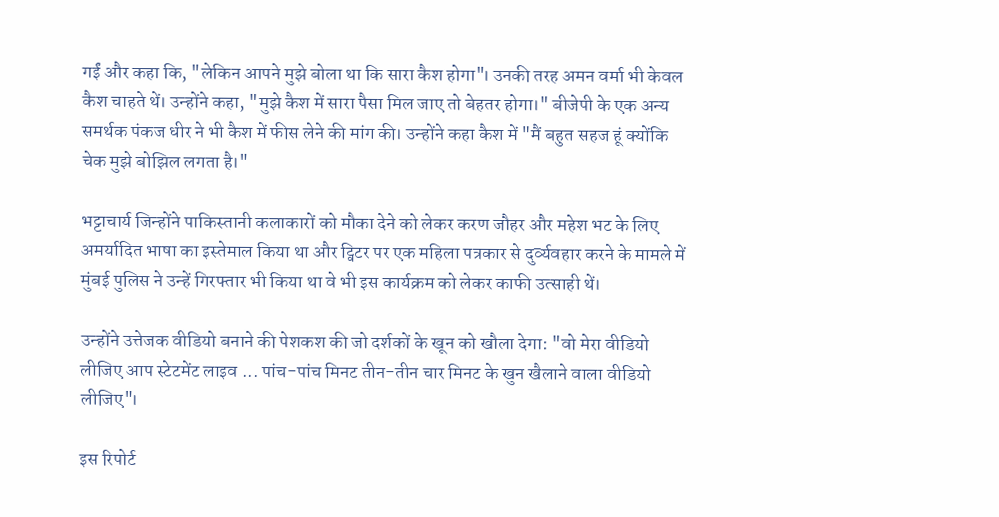गईं और कहा कि, "लेकिन आपने मुझे बोला था कि सारा कैश होगा"। उनकी तरह अमन वर्मा भी केवल कैश चाहते थें। उन्होंने कहा, "मुझे कैश में सारा पैसा मिल जाए तो बेहतर होगा।" बीजेपी के एक अन्य समर्थक पंकज धीर ने भी कैश में फीस लेने की मांग की। उन्होंने कहा कैश में "मैं बहुत सहज हूं क्योंकि चेक मुझे बोझिल लगता है।"

भट्टाचार्य जिन्होंने पाकिस्तानी कलाकारों को मौका देने को लेकर करण जौहर और महेश भट के लिए अमर्यादित भाषा का इस्तेमाल किया था और ट्विटर पर एक महिला पत्रकार से दुर्व्यवहार करने के मामले में मुंबई पुलिस ने उन्हें गिरफ्तार भी किया था वे भी इस कार्यक्रम को लेकर काफी उत्साही थें।

उन्होंने उत्तेजक वीडियो बनाने की पेशकश की जो दर्शकों के खून को खौला देगा: "वो मेरा वीडियो लीजिए आप स्टेटमेंट लाइव ... पांच-पांच मिनट तीन-तीन चार मिनट के खुन खैलाने वाला वीडियो लीजिए"।

इस रिपोर्ट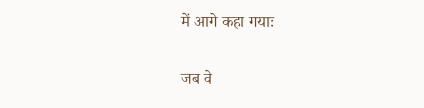में आगे कहा गयाः

जब वे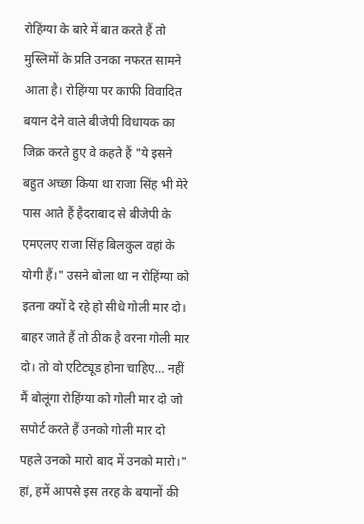रोहिंग्या के बारे में बात करते हैं तो मुस्लिमों के प्रति उनका नफरत सामने आता है। रोहिंग्या पर काफी विवादित बयान देने वाले बीजेपी विधायक का जिक्र करते हुए वे कहते हैं "ये इसने बहुत अच्छा किया था राजा सिंह भी मेरे पास आते हैं हैदराबाद से बीजेपी के एमएलए राजा सिंह बिलकुल वहां के योगी हैं।" उसने बोला था न रोहिंग्या को इतना क्यों दे रहे हो सीधे गोली मार दो। बाहर जाते हैं तो ठीक है वरना गोली मार दो। तो वो एटिट्यूड होना चाहिए… नहीं मैं बोलूंगा रोहिंग्या को गोली मार दो जो सपोर्ट करते हैं उनको गोली मार दो पहले उनको मारो बाद में उनको मारो।" हां, हमें आपसे इस तरह के बयानों की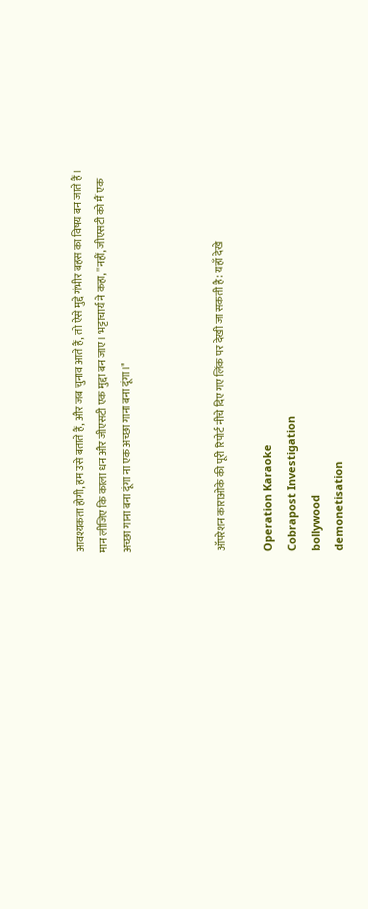आवश्यकता होगी, हम उसे बताते हैं, और जब चुनाव आते हैं, तो ऐसे मुद्दे गंभीर बहस का विषय बन जाते हैं। मान लीजिए कि काला धन और जीएसटी एक मुद्दा बन जाए। भट्टाचार्य ने कहा, ''नहीं, जीएसटी को मैं एक अच्छा गाना बना दूंगा ना एक अच्छा गाना बना दूंगा।"



ऑपरेशन काराओके की पूरी रिपोर्ट नीचे दिए गए लिंक पर देखी जा सकती है: यहाँ देखे

Operation Karaoke
Cobrapost Investigation
bollywood
demonetisation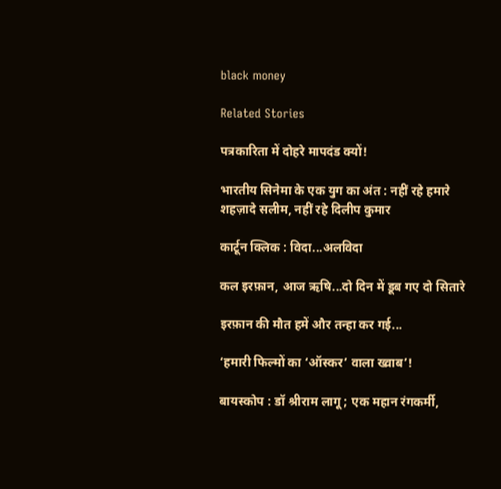black money

Related Stories

पत्रकारिता में दोहरे मापदंड क्यों!

भारतीय सिनेमा के एक युग का अंत : नहीं रहे हमारे शहज़ादे सलीम, नहीं रहे दिलीप कुमार

कार्टून क्लिक : विदा...अलविदा

कल इरफ़ान, आज ऋषि...दो दिन में डूब गए दो सितारे

इरफ़ान की मौत हमें और तन्हा कर गई...

‘हमारी फिल्मों का ‘ऑस्कर’ वाला ख्व़ाब’!

बायस्कोप : डॉ श्रीराम लागू; एक महान रंगकर्मी,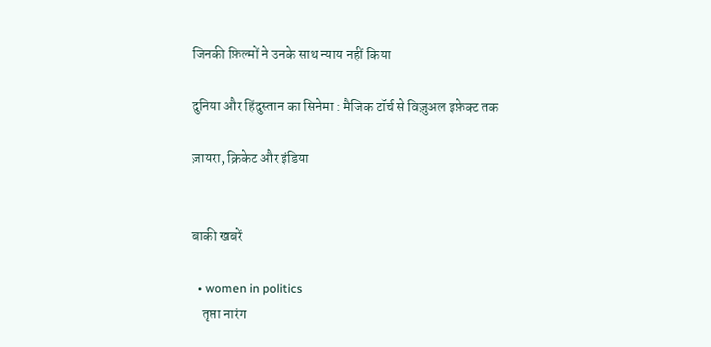जिनकी फ़िल्मों ने उनके साथ न्याय नहीं किया

दुनिया और हिंदुस्तान का सिनेमा : मैजिक टॉर्च से विज़ुअल इफ़ेक्ट तक

ज़ायरा, क्रिकेट और इंडिया


बाकी खबरें

  • women in politics
    तृप्ता नारंग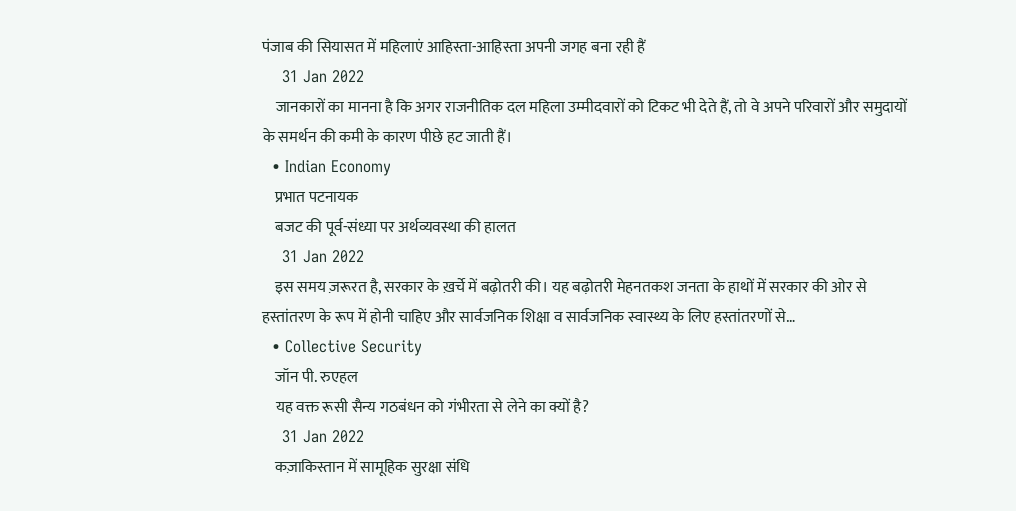पंजाब की सियासत में महिलाएं आहिस्ता-आहिस्ता अपनी जगह बना रही हैं
    31 Jan 2022
    जानकारों का मानना है कि अगर राजनीतिक दल महिला उम्मीदवारों को टिकट भी देते हैं, तो वे अपने परिवारों और समुदायों के समर्थन की कमी के कारण पीछे हट जाती हैं।
  • Indian Economy
    प्रभात पटनायक
    बजट की पूर्व-संध्या पर अर्थव्यवस्था की हालत
    31 Jan 2022
    इस समय ज़रूरत है, सरकार के ख़र्चे में बढ़ोतरी की। यह बढ़ोतरी मेहनतकश जनता के हाथों में सरकार की ओर से हस्तांतरण के रूप में होनी चाहिए और सार्वजनिक शिक्षा व सार्वजनिक स्वास्थ्य के लिए हस्तांतरणों से…
  • Collective Security
    जॉन पी. रुएहल
    यह वक्त रूसी सैन्य गठबंधन को गंभीरता से लेने का क्यों है?
    31 Jan 2022
    कज़ाकिस्तान में सामूहिक सुरक्षा संधि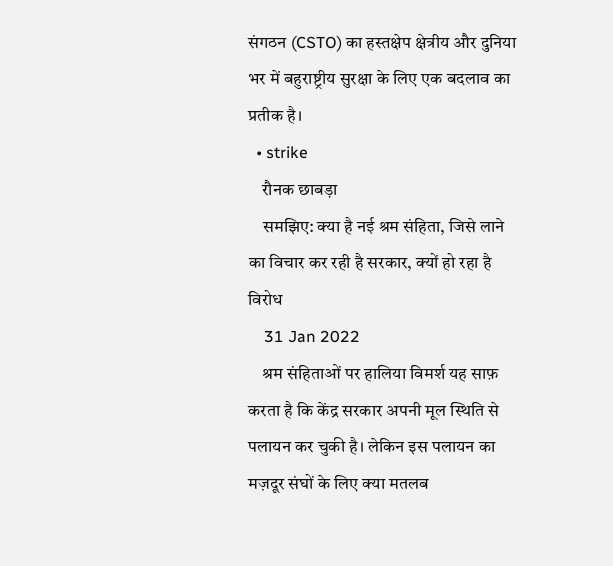संगठन (CSTO) का हस्तक्षेप क्षेत्रीय और दुनिया भर में बहुराष्ट्रीय सुरक्षा के लिए एक बदलाव का प्रतीक है।
  • strike
    रौनक छाबड़ा
    समझिए: क्या है नई श्रम संहिता, जिसे लाने का विचार कर रही है सरकार, क्यों हो रहा है विरोध
    31 Jan 2022
    श्रम संहिताओं पर हालिया विमर्श यह साफ़ करता है कि केंद्र सरकार अपनी मूल स्थिति से पलायन कर चुकी है। लेकिन इस पलायन का मज़दूर संघों के लिए क्या मतलब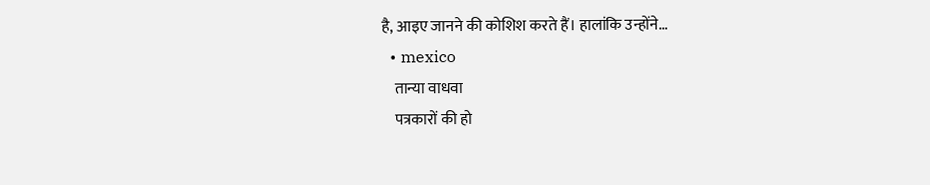है, आइए जानने की कोशिश करते हैं। हालांकि उन्होंने…
  • mexico
    तान्या वाधवा
    पत्रकारों की हो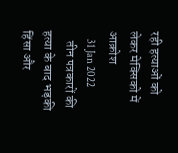रही हत्याओं को लेकर मेक्सिको में आक्रोश
    31 Jan 2022
    तीन पत्रकारों की हत्या के बाद भड़की हिंसा और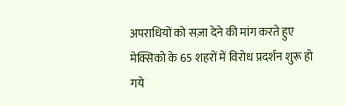अपराधियों को सज़ा देने की मांग करते हुए मेक्सिको के 65 शहरों में विरोध प्रदर्शन शुरू हो गये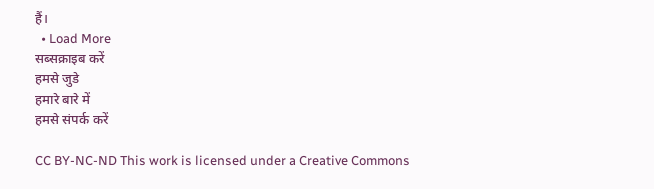हैं।
  • Load More
सब्सक्राइब करें
हमसे जुडे
हमारे बारे में
हमसे संपर्क करें

CC BY-NC-ND This work is licensed under a Creative Commons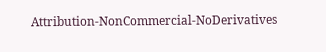Attribution-NonCommercial-NoDerivatives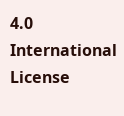4.0 International License